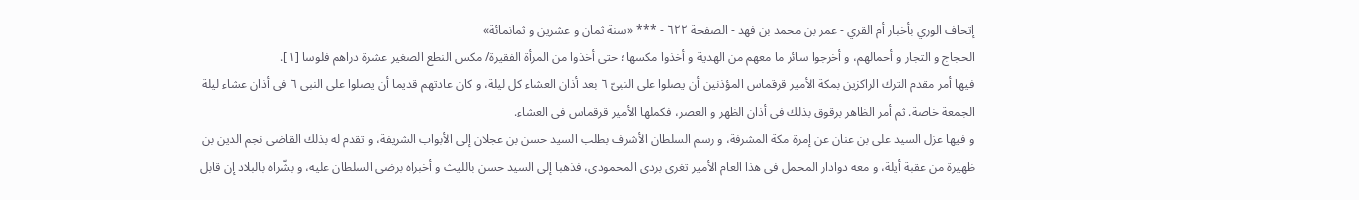إتحاف الوري بأخبار أم القري - عمر بن محمد بن فهد - الصفحة ٦٢٢ - *** «سنة ثمان و عشرين و ثمانمائة»
الحجاج و التجار و أحمالهم، و أخرجوا سائر ما معهم من الهدية و أخذوا مكسها؛ حتى أخذوا من المرأة الفقيرة/ مكس النطع الصغير عشرة دراهم فلوسا [١].
فيها أمر مقدم الترك الراكزين بمكة الأمير قرقماس المؤذنين أن يصلوا على النبىّ ٦ بعد أذان العشاء كل ليلة، و كان عادتهم قديما أن يصلوا على النبى ٦ فى أذان عشاء ليلة الجمعة خاصة. ثم أمر الظاهر برقوق بذلك فى أذان الظهر و العصر، فكملها الأمير قرقماس فى العشاء.
و فيها عزل السيد على بن عنان عن إمرة مكة المشرفة، و رسم السلطان الأشرف بطلب السيد حسن بن عجلان إلى الأبواب الشريفة، و تقدم له بذلك القاضى نجم الدين بن ظهيرة من عقبة أيلة، و معه دوادار المحمل فى هذا العام الأمير تغرى بردى المحمودى، فذهبا إلى السيد حسن بالليث و أخبراه برضى السلطان عليه، و بشّراه بالبلاد إن قابل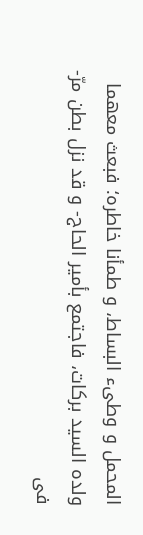المحمل و وطىء البساط، و طمأنا خاطره؛ فبعث معهما ولده السيد بركات، فاجتمع بأمير الحاج- و قد نزل بطن مرّ- فى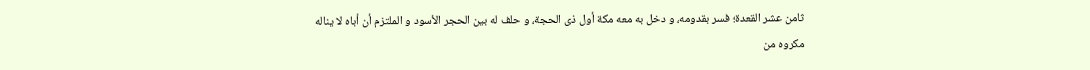ثامن عشر القعدة؛ فسر بقدومه، و دخل به معه مكة أول ذى الحجة، و حلف له بين الحجر الأسود و الملتزم أن أباه لا يناله مكروه من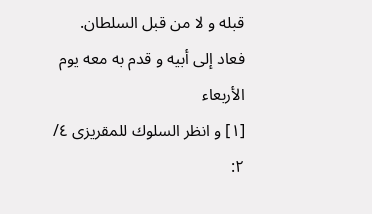قبله و لا من قبل السلطان. فعاد إلى أبيه و قدم به معه يوم الأربعاء
[١] و انظر السلوك للمقريزى ٤/ ٢: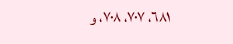٦٨١، ٧٠٧، ٧٠٨، و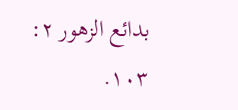بدائع الزهور ٢: ١٠٣.